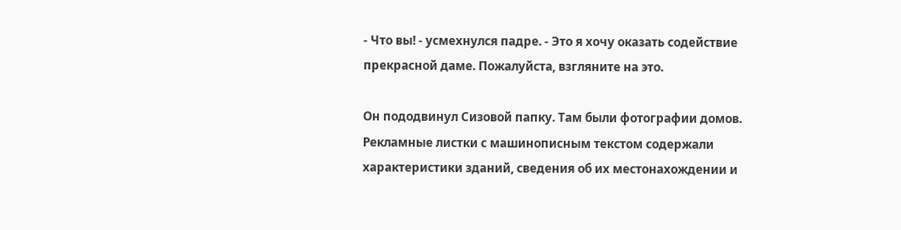- Что вы! - усмехнулся падре. - Это я хочу оказать содействие прекрасной даме. Пожалуйста, взгляните на это.

Он пододвинул Сизовой папку. Там были фотографии домов. Рекламные листки с машинописным текстом содержали характеристики зданий, сведения об их местонахождении и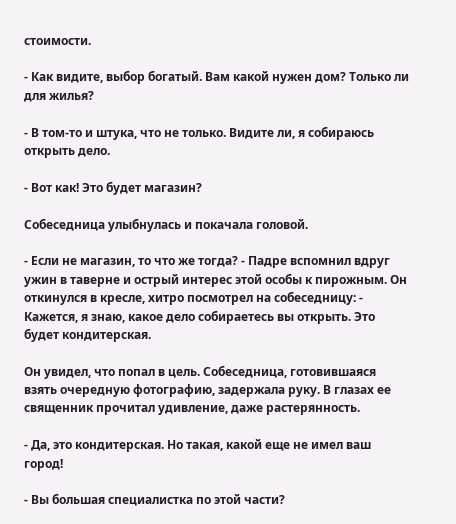стоимости.

- Как видите, выбор богатый. Вам какой нужен дом? Только ли для жилья?

- В том-то и штука, что не только. Видите ли, я собираюсь открыть дело.

- Вот как! Это будет магазин?

Собеседница улыбнулась и покачала головой.

- Если не магазин, то что же тогда? - Падре вспомнил вдруг ужин в таверне и острый интерес этой особы к пирожным. Он откинулся в кресле, хитро посмотрел на собеседницу: - Кажется, я знаю, какое дело собираетесь вы открыть. Это будет кондитерская.

Он увидел, что попал в цель. Собеседница, готовившаяся взять очередную фотографию, задержала руку. В глазах ее священник прочитал удивление, даже растерянность.

- Да, это кондитерская. Но такая, какой еще не имел ваш город!

- Вы большая специалистка по этой части?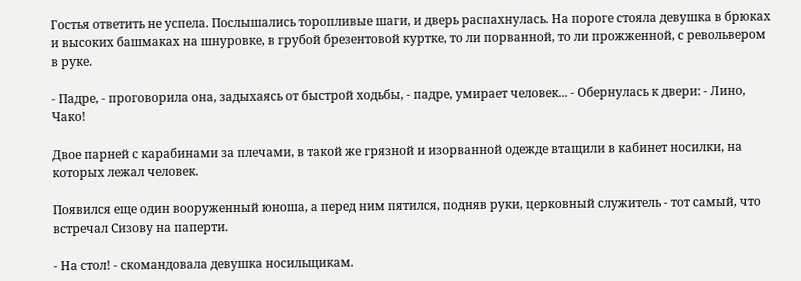Гостья ответить не успела. Послышались торопливые шаги, и дверь распахнулась. На пороге стояла девушка в брюках и высоких башмаках на шнуровке, в грубой брезентовой куртке, то ли порванной, то ли прожженной, с револьвером в руке.

- Падре, - проговорила она, задыхаясь от быстрой ходьбы, - падре, умирает человек... - Обернулась к двери: - Лино, Чако!

Двое парней с карабинами за плечами, в такой же грязной и изорванной одежде втащили в кабинет носилки, на которых лежал человек.

Появился еще один вооруженный юноша, а перед ним пятился, подняв руки, церковный служитель - тот самый, что встречал Сизову на паперти.

- На стол! - скомандовала девушка носильщикам.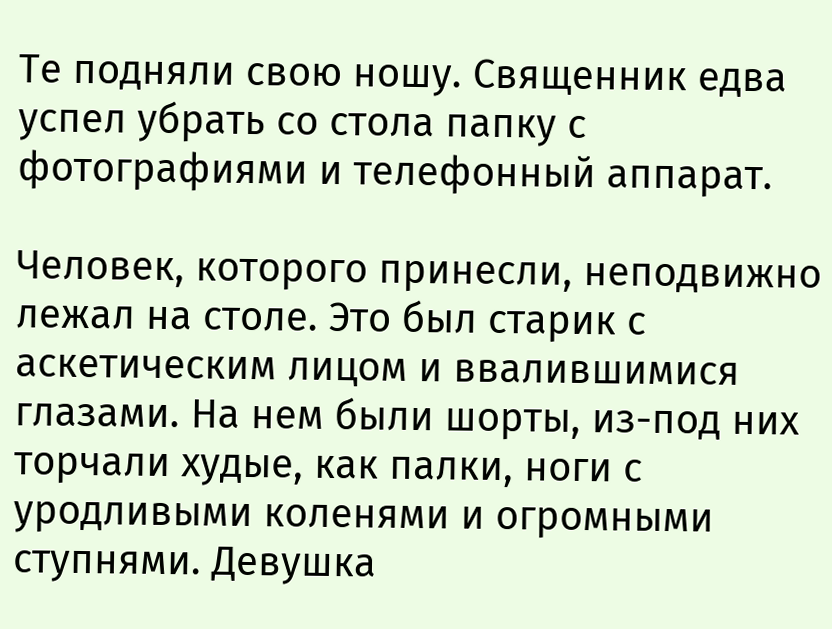Те подняли свою ношу. Священник едва успел убрать со стола папку с фотографиями и телефонный аппарат.

Человек, которого принесли, неподвижно лежал на столе. Это был старик с аскетическим лицом и ввалившимися глазами. На нем были шорты, из-под них торчали худые, как палки, ноги с уродливыми коленями и огромными ступнями. Девушка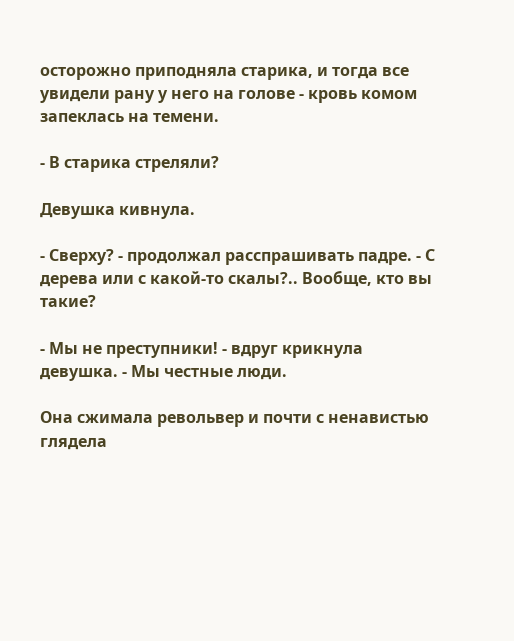осторожно приподняла старика, и тогда все увидели рану у него на голове - кровь комом запеклась на темени.

- В старика стреляли?

Девушка кивнула.

- Сверху? - продолжал расспрашивать падре. - С дерева или с какой-то скалы?.. Вообще, кто вы такие?

- Мы не преступники! - вдруг крикнула девушка. - Мы честные люди.

Она сжимала револьвер и почти с ненавистью глядела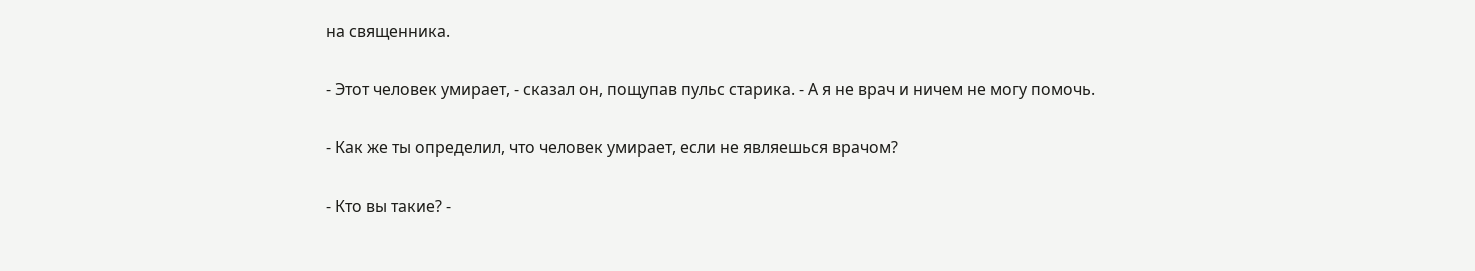на священника.

- Этот человек умирает, - сказал он, пощупав пульс старика. - А я не врач и ничем не могу помочь.

- Как же ты определил, что человек умирает, если не являешься врачом?

- Кто вы такие? -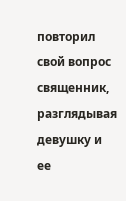повторил свой вопрос священник, разглядывая девушку и ее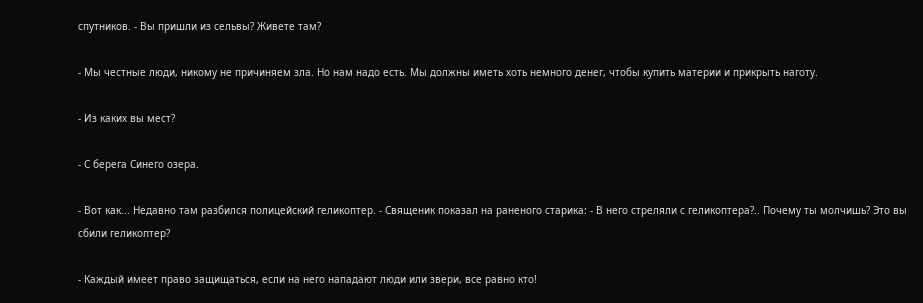спутников. - Вы пришли из сельвы? Живете там?

- Мы честные люди, никому не причиняем зла. Но нам надо есть. Мы должны иметь хоть немного денег, чтобы купить материи и прикрыть наготу.

- Из каких вы мест?

- С берега Синего озера.

- Вот как... Недавно там разбился полицейский геликоптер. - Священик показал на раненого старика: - В него стреляли с геликоптера?.. Почему ты молчишь? Это вы сбили геликоптер?

- Каждый имеет право защищаться, если на него нападают люди или звери, все равно кто!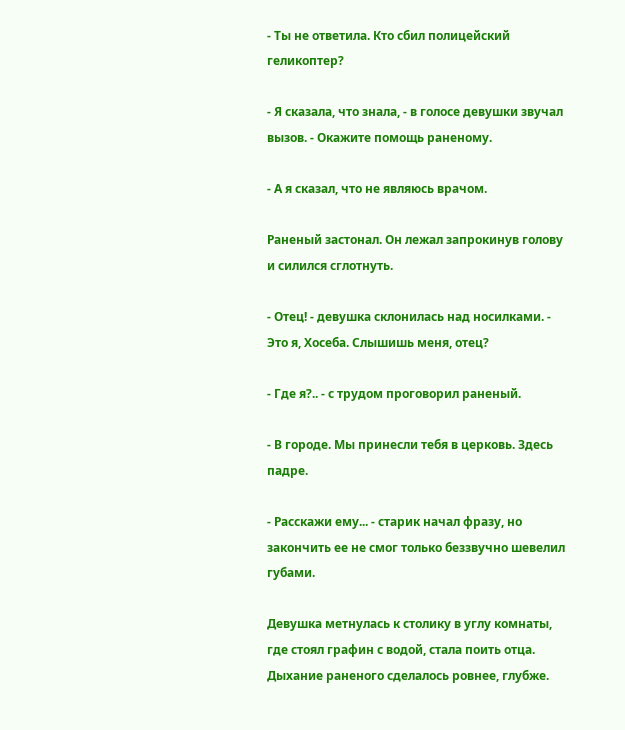- Ты не ответила. Кто сбил полицейский геликоптер?

- Я сказала, что знала, - в голосе девушки звучал вызов. - Окажите помощь раненому.

- А я сказал, что не являюсь врачом.

Раненый застонал. Он лежал запрокинув голову и силился сглотнуть.

- Отец! - девушка склонилась над носилками. - Это я, Хосеба. Слышишь меня, отец?

- Где я?.. - с трудом проговорил раненый.

- В городе. Мы принесли тебя в церковь. Здесь падре.

- Расскажи ему... - старик начал фразу, но закончить ее не смог только беззвучно шевелил губами.

Девушка метнулась к столику в углу комнаты, где стоял графин с водой, стала поить отца. Дыхание раненого сделалось ровнее, глубже.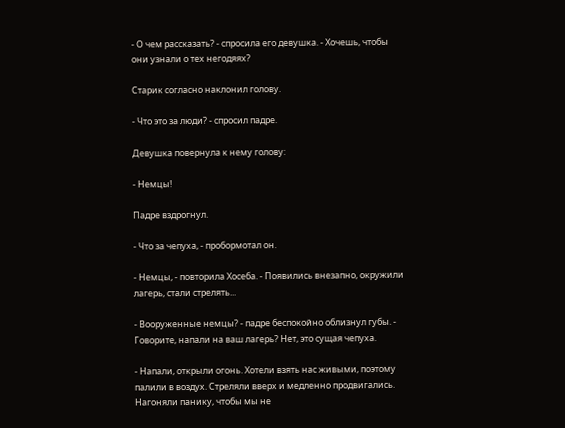- О чем рассказать? - спросила его девушка. - Хочешь, чтобы они узнали о тех негодяях?

Старик согласно наклонил голову.

- Что это за люди? - спросил падре.

Девушка повернула к нему голову:

- Немцы!

Падре вздрогнул.

- Что за чепуха, - пробормотал он.

- Немцы, - повторила Хосеба. - Появились внезапно, окружили лагерь, стали стрелять...

- Вооруженные немцы? - падре беспокойно облизнул губы. - Говорите, напали на ваш лагерь? Нет, это сущая чепуха.

- Напали, открыли огонь. Хотели взять нас живыми, поэтому палили в воздух. Стреляли вверх и медленно продвигались. Нагоняли панику, чтобы мы не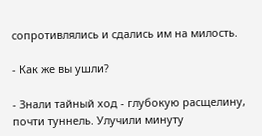сопротивлялись и сдались им на милость.

- Как же вы ушли?

- Знали тайный ход - глубокую расщелину, почти туннель. Улучили минуту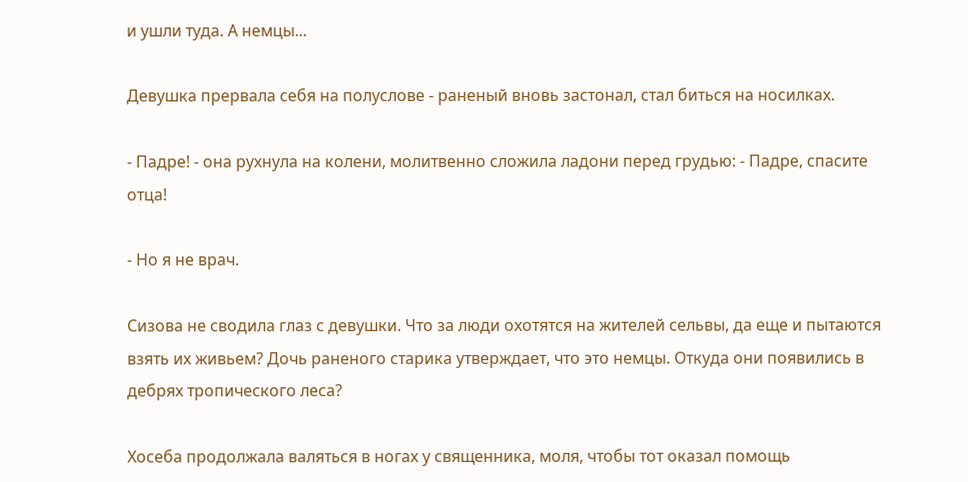и ушли туда. А немцы...

Девушка прервала себя на полуслове - раненый вновь застонал, стал биться на носилках.

- Падре! - она рухнула на колени, молитвенно сложила ладони перед грудью: - Падре, спасите отца!

- Но я не врач.

Сизова не сводила глаз с девушки. Что за люди охотятся на жителей сельвы, да еще и пытаются взять их живьем? Дочь раненого старика утверждает, что это немцы. Откуда они появились в дебрях тропического леса?

Хосеба продолжала валяться в ногах у священника, моля, чтобы тот оказал помощь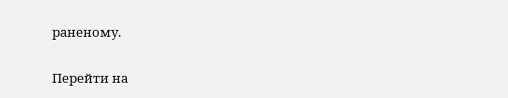раненому.

Перейти на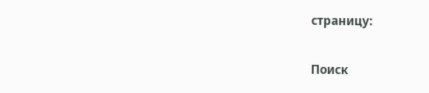страницу:

Поиск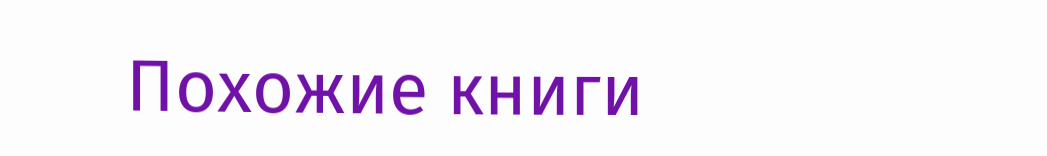Похожие книги